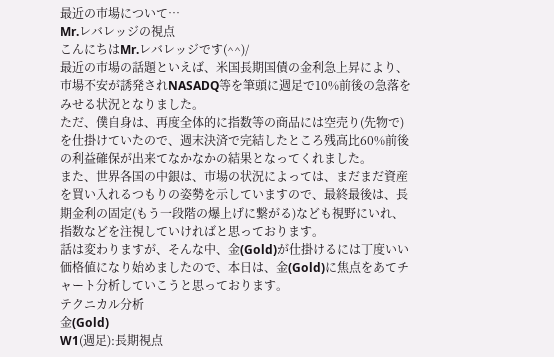最近の市場について…
Mr.レバレッジの視点
こんにちはMr.レバレッジです(^^)/
最近の市場の話題といえば、米国長期国債の金利急上昇により、市場不安が誘発されNASADQ等を筆頭に週足で10%前後の急落をみせる状況となりました。
ただ、僕自身は、再度全体的に指数等の商品には空売り(先物で)を仕掛けていたので、週末決済で完結したところ残高比60%前後の利益確保が出来てなかなかの結果となってくれました。
また、世界各国の中銀は、市場の状況によっては、まだまだ資産を買い入れるつもりの姿勢を示していますので、最終最後は、長期金利の固定(もう一段階の爆上げに繋がる)なども視野にいれ、指数などを注視していければと思っております。
話は変わりますが、そんな中、金(Gold)が仕掛けるには丁度いい価格値になり始めましたので、本日は、金(Gold)に焦点をあてチャート分析していこうと思っております。
テクニカル分析
金(Gold)
W1(週足):長期視点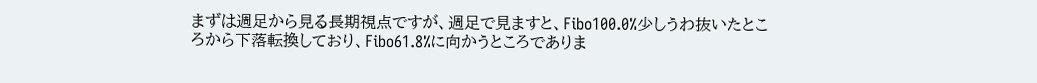まずは週足から見る長期視点ですが、週足で見ますと、Fibo100.0%少しうわ抜いたところから下落転換しており、Fibo61.8%に向かうところでありま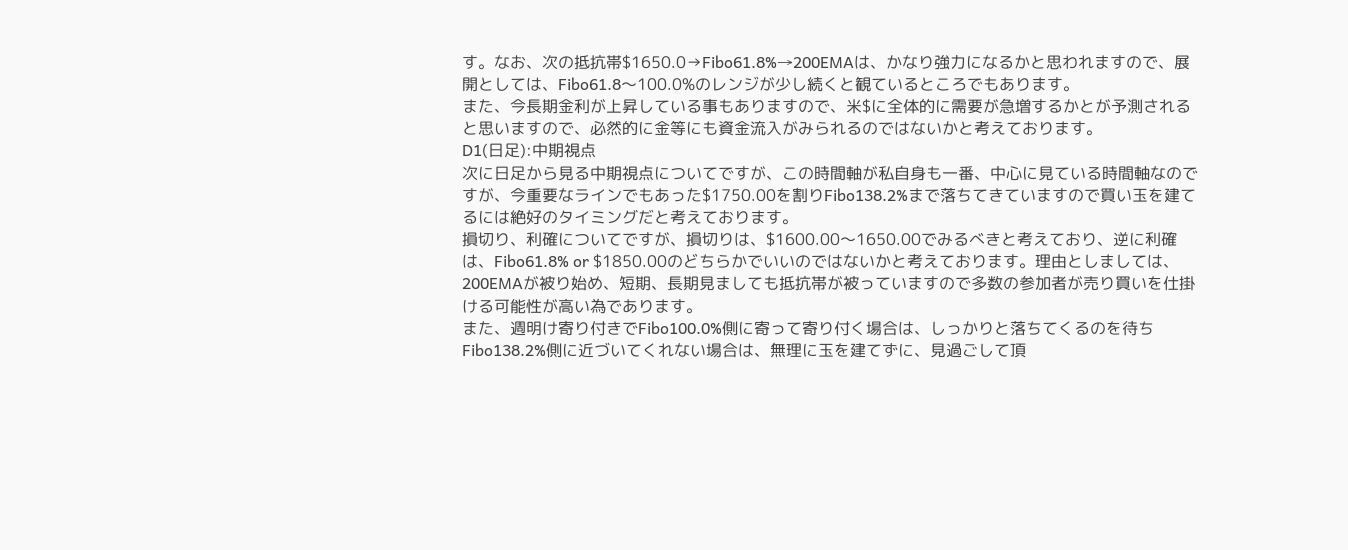す。なお、次の抵抗帯$1650.0→Fibo61.8%→200EMAは、かなり強力になるかと思われますので、展開としては、Fibo61.8〜100.0%のレンジが少し続くと観ているところでもあります。
また、今長期金利が上昇している事もありますので、米$に全体的に需要が急増するかとが予測されると思いますので、必然的に金等にも資金流入がみられるのではないかと考えております。
D1(日足):中期視点
次に日足から見る中期視点についてですが、この時間軸が私自身も一番、中心に見ている時間軸なのですが、今重要なラインでもあった$1750.00を割りFibo138.2%まで落ちてきていますので買い玉を建てるには絶好のタイミングだと考えております。
損切り、利確についてですが、損切りは、$1600.00〜1650.00でみるべきと考えており、逆に利確は、Fibo61.8% or $1850.00のどちらかでいいのではないかと考えております。理由としましては、200EMAが被り始め、短期、長期見ましても抵抗帯が被っていますので多数の参加者が売り買いを仕掛ける可能性が高い為であります。
また、週明け寄り付きでFibo100.0%側に寄って寄り付く場合は、しっかりと落ちてくるのを待ちFibo138.2%側に近づいてくれない場合は、無理に玉を建てずに、見過ごして頂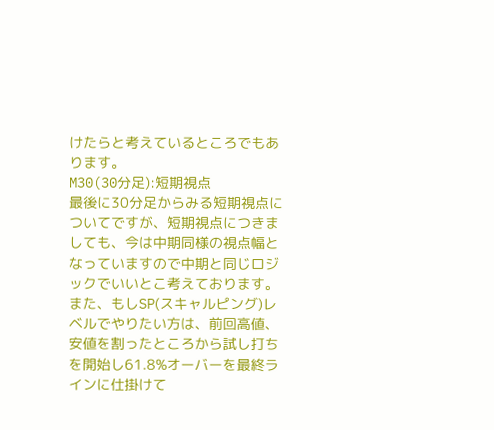けたらと考えているところでもあります。
M30(30分足):短期視点
最後に30分足からみる短期視点についてですが、短期視点につきましても、今は中期同様の視点幅となっていますので中期と同じロジックでいいとこ考えております。
また、もしSP(スキャルピング)レベルでやりたい方は、前回高値、安値を割ったところから試し打ちを開始し61.8%オーバーを最終ラインに仕掛けて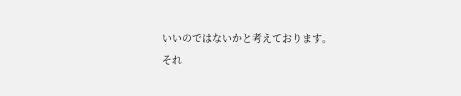いいのではないかと考えております。
それ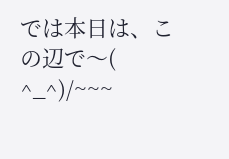では本日は、この辺で〜( ^_^)/~~~